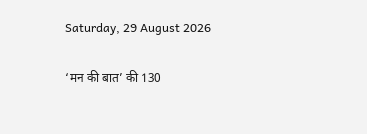Saturday, 29 August 2026

‘मन की बात’ की 130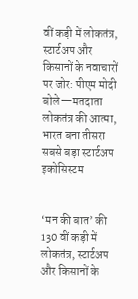वीं कड़ी में लोकतंत्र, स्टार्टअप और किसानों के नवाचारों पर जोर: पीएम मोदी बोले—मतदाता लोकतंत्र की आत्मा, भारत बना तीसरा सबसे बड़ा स्टार्टअप इकोसिस्टम


‘मन की बात’ की 130 वीं कड़ी में लोकतंत्र, स्टार्टअप और किसानों के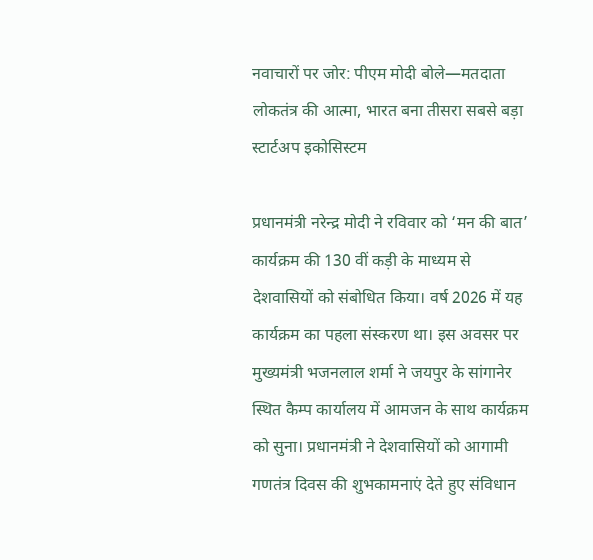नवाचारों पर जोर: पीएम मोदी बोले—मतदाता लोकतंत्र की आत्मा, भारत बना तीसरा सबसे बड़ा स्टार्टअप इकोसिस्टम

प्रधानमंत्री नरेन्द्र मोदी ने रविवार को ‘मन की बात’ कार्यक्रम की 130 वीं कड़ी के माध्यम से देशवासियों को संबोधित किया। वर्ष 2026 में यह कार्यक्रम का पहला संस्करण था। इस अवसर पर मुख्यमंत्री भजनलाल शर्मा ने जयपुर के सांगानेर स्थित कैम्प कार्यालय में आमजन के साथ कार्यक्रम को सुना। प्रधानमंत्री ने देशवासियों को आगामी गणतंत्र दिवस की शुभकामनाएं देते हुए संविधान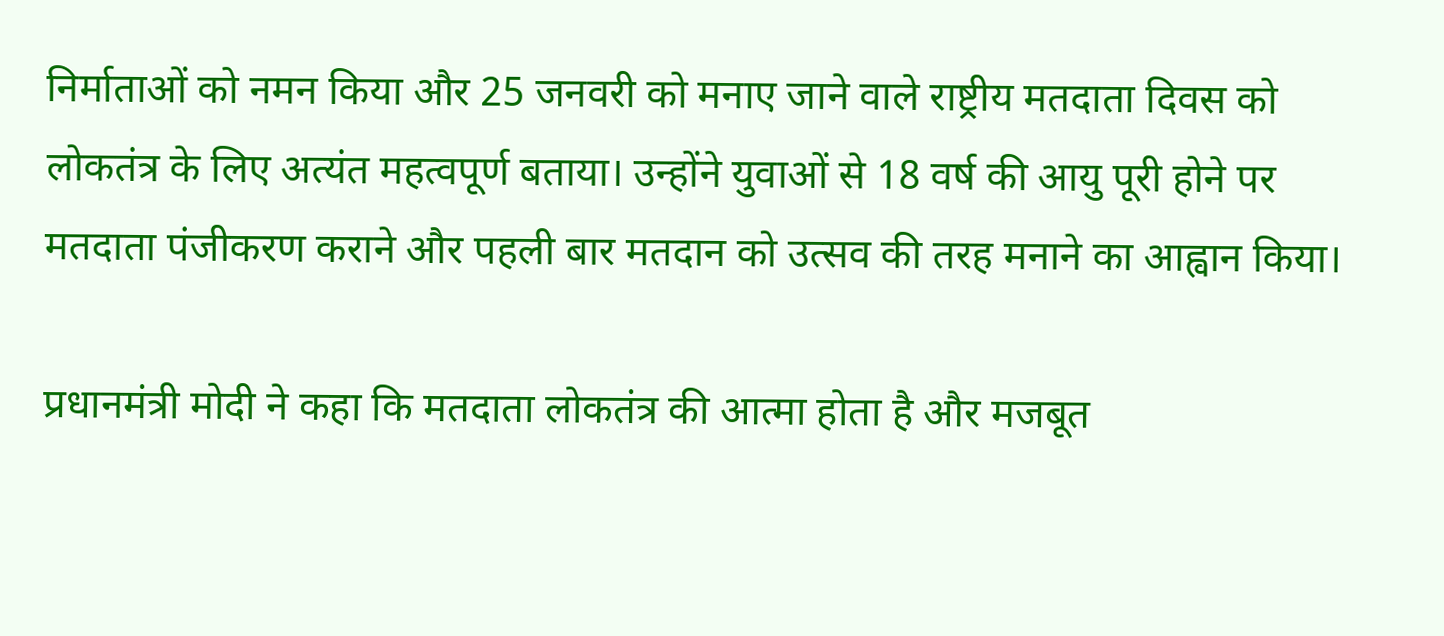निर्माताओं को नमन किया और 25 जनवरी को मनाए जाने वाले राष्ट्रीय मतदाता दिवस को लोकतंत्र के लिए अत्यंत महत्वपूर्ण बताया। उन्होंने युवाओं से 18 वर्ष की आयु पूरी होने पर मतदाता पंजीकरण कराने और पहली बार मतदान को उत्सव की तरह मनाने का आह्वान किया।

प्रधानमंत्री मोदी ने कहा कि मतदाता लोकतंत्र की आत्मा होता है और मजबूत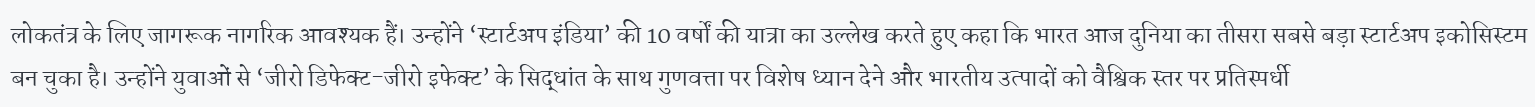लोकतंत्र के लिए जागरूक नागरिक आवश्यक हैं। उन्होंने ‘स्टार्टअप इंडिया’ की 10 वर्षों की यात्रा का उल्लेख करते हुए कहा कि भारत आज दुनिया का तीसरा सबसे बड़ा स्टार्टअप इकोसिस्टम बन चुका है। उन्होंने युवाओं से ‘जीरो डिफेक्ट-जीरो इफेक्ट’ के सिद्धांत के साथ गुणवत्ता पर विशेष ध्यान देने और भारतीय उत्पादों को वैश्विक स्तर पर प्रतिस्पर्धी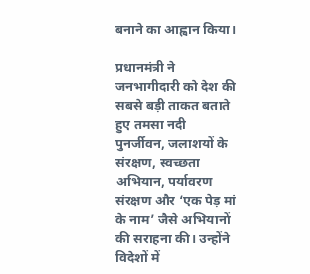बनाने का आह्वान किया।

प्रधानमंत्री ने जनभागीदारी को देश की सबसे बड़ी ताकत बताते हुए तमसा नदी पुनर्जीवन, जलाशयों के संरक्षण, स्वच्छता अभियान, पर्यावरण संरक्षण और ‘एक पेड़ मां के नाम’ जैसे अभियानों की सराहना की। उन्होंने विदेशों में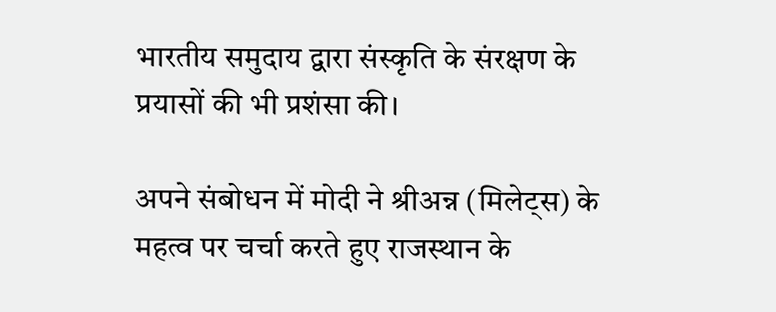भारतीय समुदाय द्वारा संस्कृति के संरक्षण के प्रयासों की भी प्रशंसा की।

अपने संबोधन में मोदी ने श्रीअन्न (मिलेट्स) के महत्व पर चर्चा करते हुए राजस्थान के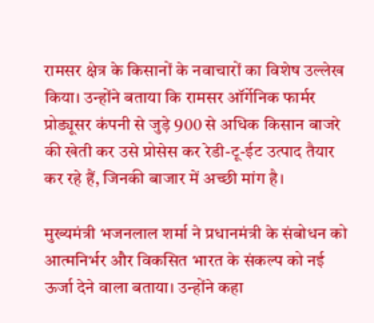रामसर क्षेत्र के किसानों के नवाचारों का विशेष उल्लेख किया। उन्होंने बताया कि रामसर ऑर्गेनिक फार्मर प्रोड्यूसर कंपनी से जुड़े 900 से अधिक किसान बाजरे की खेती कर उसे प्रोसेस कर रेडी-टू-ईट उत्पाद तैयार कर रहे हैं, जिनकी बाजार में अच्छी मांग है।

मुख्यमंत्री भजनलाल शर्मा ने प्रधानमंत्री के संबोधन को आत्मनिर्भर और विकसित भारत के संकल्प को नई ऊर्जा देने वाला बताया। उन्होंने कहा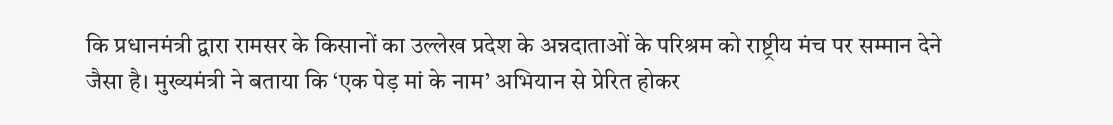कि प्रधानमंत्री द्वारा रामसर के किसानों का उल्लेख प्रदेश के अन्नदाताओं के परिश्रम को राष्ट्रीय मंच पर सम्मान देने जैसा है। मुख्यमंत्री ने बताया कि ‘एक पेड़ मां के नाम’ अभियान से प्रेरित होकर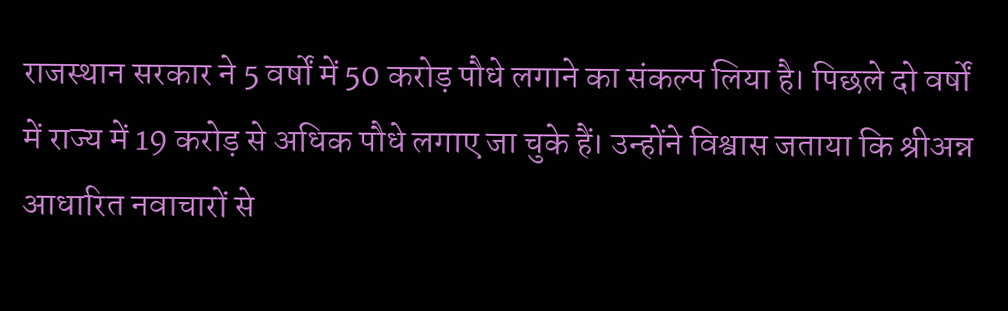राजस्थान सरकार ने 5 वर्षों में 50 करोड़ पौधे लगाने का संकल्प लिया है। पिछले दो वर्षों में राज्य में 19 करोड़ से अधिक पौधे लगाए जा चुके हैं। उन्होंने विश्वास जताया कि श्रीअन्न आधारित नवाचारों से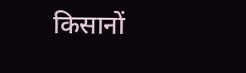किसानों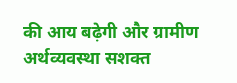की आय बढ़ेगी और ग्रामीण अर्थव्यवस्था सशक्त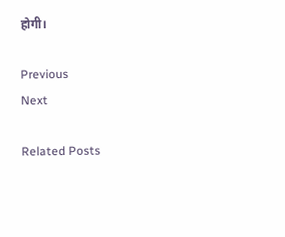होगी।

Previous
Next

Related Posts